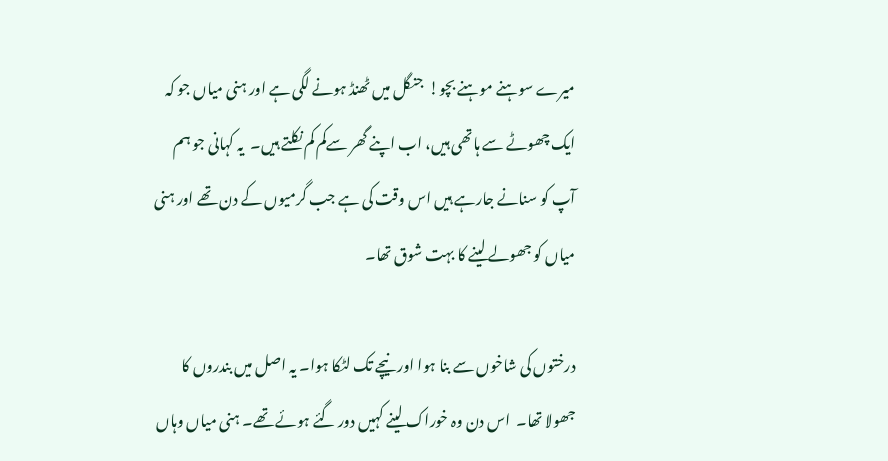میرے سوہنے موہنے بچو!  جنگل میں ٹھنڈ ہونے لگی ہے اور ہنی میاں جو کہ ایک چھوٹے سے ہاتھی ہیں، اب اپنے گھر سےکم کم نکلتے ہیں۔  یہ کہانی جو ہم آپ کو سنانے جارہے ہیں اس وقت کی ہے جب گرمیوں کے دن تھے اور ہنی میاں کو جھولے لینے کا بہت شوق تھا۔

درختوں کی شاخوں سے بنا ہوا اور نیچے تک لٹکا ہوا۔ یہ اصل میں بندروں کا جھولا تھا۔  اس دن وہ خوراک لینے کہیں دور گئے ہوئے تھے۔ ہنی میاں وہاں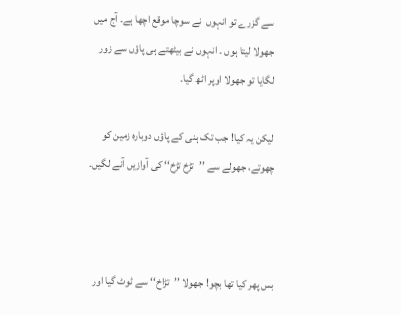سے گزرے تو انہوں  نے سوچا موقع اچھا ہے۔ آج میں جھولا لیتا ہوں ۔ انہوں نے بیٹھتے ہی پاؤں سے زور لگایا تو جھولا اوپر اٹھ گیا۔

لیکن یہ کیا! جب تک ہنی کے پاؤں دوبارہ زمین کو چھوتے، جھولے سے ’’تڑخ تڑخ‘‘ کی آوازیں آنے لگیں۔



بس پھر کیا تھا بچو! جھولا ’’تڑاخ‘‘ سے ٹوٹ گیا اور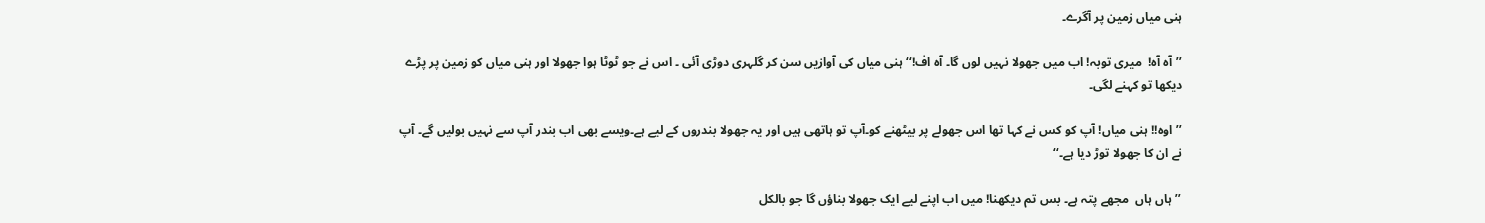ہنی میاں زمین پر آگرے۔

’’آہ آہ!  میری توبہ! اب میں جھولا نہیں لوں گا۔ آہ اف!‘‘ ہنی میاں کی آوازیں سن کر گلہری دوڑی آئی ۔ اس نے جو ٹوٹا ہوا جھولا اور ہنی میاں کو زمین پر پڑے دیکھا تو کہنے لگی۔

’’اوہ!! ہنی میاں! آپ کو کس نے کہا تھا اس جھولے پر بیٹھنے کو۔آپ تو ہاتھی ہیں اور یہ جھولا بندروں کے لیے ہے۔ویسے بھی اب بندر آپ سے نہیں بولیں گے۔ آپ نے ان کا جھولا توڑ دیا ہے۔‘‘

’’ہاں ہاں  مجھے پتہ ہے۔ بس تم دیکھنا! میں اب اپنے لیے ایک جھولا بناؤں گا جو بالکل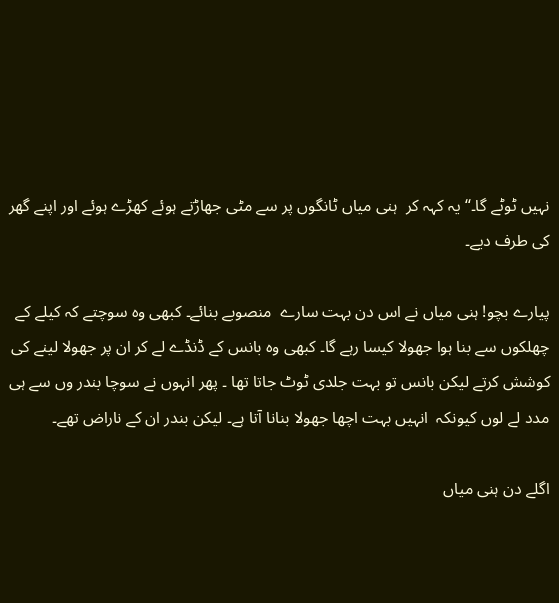نہیں ٹوٹے گا۔‘‘یہ کہہ کر  ہنی میاں ٹانگوں پر سے مٹی جھاڑتے ہوئے کھڑے ہوئے اور اپنے گھر کی طرف دیے۔

پیارے بچو! ہنی میاں نے اس دن بہت سارے  منصوبے بنائے۔ کبھی وہ سوچتے کہ کیلے کے چھلکوں سے بنا ہوا جھولا کیسا رہے گا۔ کبھی وہ بانس کے ڈنڈے لے کر ان پر جھولا لینے کی کوشش کرتے لیکن بانس تو بہت جلدی ٹوٹ جاتا تھا ۔ پھر انہوں نے سوچا بندر وں سے ہی مدد لے لوں کیونکہ  انہیں بہت اچھا جھولا بنانا آتا ہے۔ لیکن بندر ان کے ناراض تھے۔

اگلے دن ہنی میاں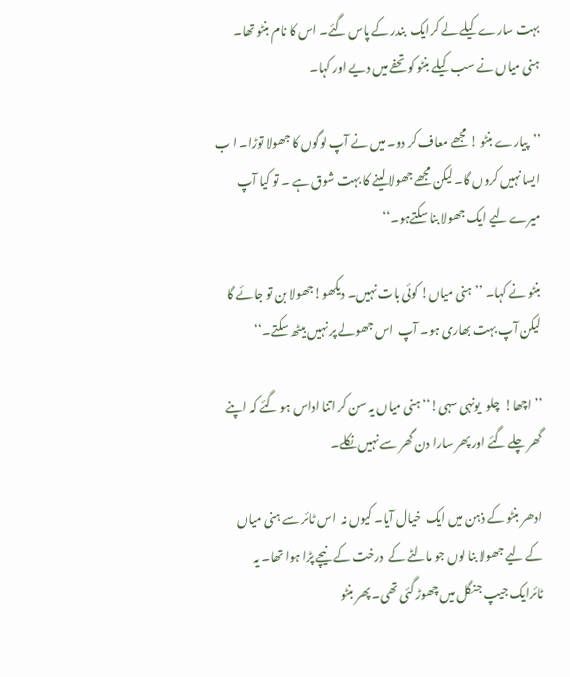بہت سارے کیلے لے کرایک  بندر کے پاس گئے۔ اس کا نام بنٹو تھا۔ ہنی میاں نے سب کیلے بنٹو کو تحفے میں دیے اور کہا۔

’’پیارے بنٹو ! مجھے معاف کر دو۔ میں نے آپ لوگوں کا جھولا توڑا۔ ا ب ایسا نہیں کروں گا۔ لیکن مجھے جھولا لینے کا بہت شوق ہے ۔ تو کیا آپ میرے لیے ایک جھولا بنا سکتےہو۔‘‘

بنٹو نے کہا۔ ’’ہنی میاں! کوئی بات نہیں۔ دیکھو!جھولا بن تو جائے گا لیکن آپ بہت بھاری ہو۔ آپ  اس جھولے پر نہیں بیٹھ سکتے۔‘‘

’’اچھا!  چلو  یونہی سہی!‘‘ ہنی میاں یہ سن کر اتنا اداس ہو گئے کہ اپنے گھر چلے گئے اور پھر سارا دن گھر سے نہیں نکلے۔

ادھر بنٹو کے ذہن میں ایک  خیال آیا۔ کیوں نہ  اس ٹائر سے ہنی میاں کے لیے جھولا بنا لوں جو مالٹے کے  درخت کے نیچے پڑا ہوا تھا۔ یہ ٹائرایک جیپ جنگل میں چھوڑ گئی تھی۔ پھر بنٹو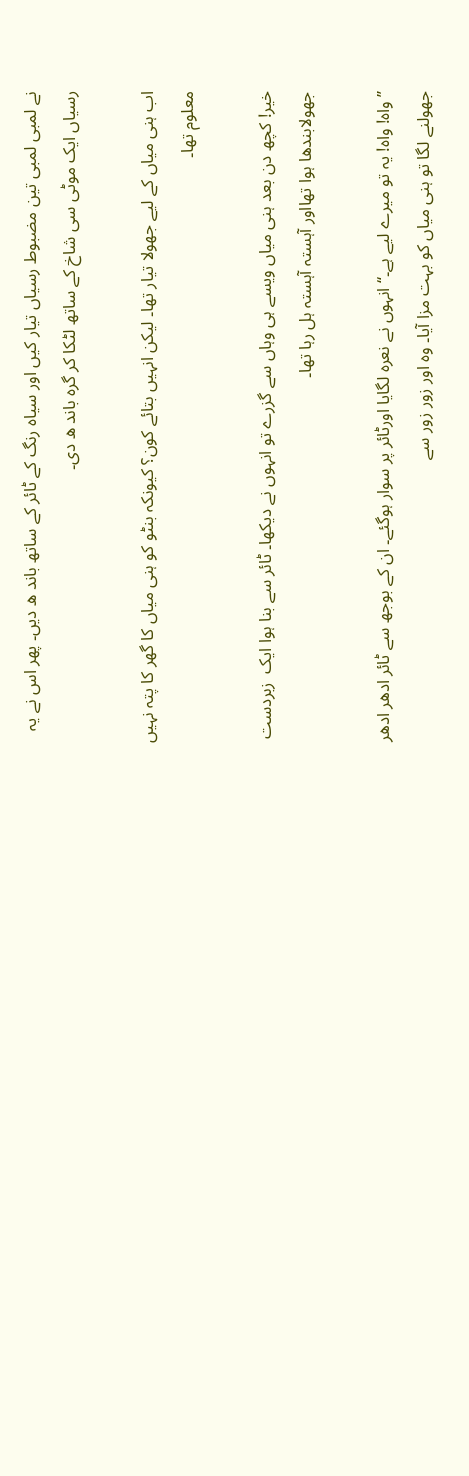نے لمبی لمبی تین مضبوط رسیاں تیار کیں اور سیاہ رنگ کے ٹائر کے ساتھ باند ھ دیں۔ پھر اس نے یہ رسیاں ایک موٹی سی شاخ کے ساتھ لٹکا کر گرہ باند ھ دی۔

اب ہنی میاں کے لیے جھولا تیار تھا۔ لیکن انہیں بتائے کون؟ کیونکہ بنٹو کو ہنی میاں کا گھر کا پتہ نہیں معلوم تھا۔

خیر! کچھ دن بعد ہنی میاں ویسے ہی وہاں سے گزرے تو انہوں نے دیکھا۔ ٹائر سے بنا ہوا ایک  زبردست جھولابندھا ہوا تھااور آہستہ آہستہ ہل رہا تھا۔

’’واہ! واہ! یہ تو میرے لیے ہے۔‘‘ انہوں نے نعرہ لگایا اورٹائر پر سوار ہوگئے۔ ان کے بوجھ سے ٹائر ادھر ادھر جھولنے لگا تو ہنی میاں کو بہت مزا آیا۔ وہ اور زور زور سے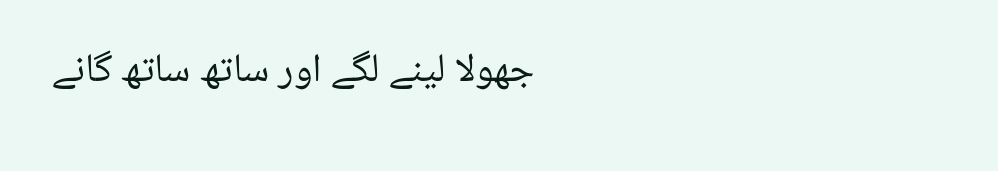جھولا لینے لگے اور ساتھ ساتھ گانے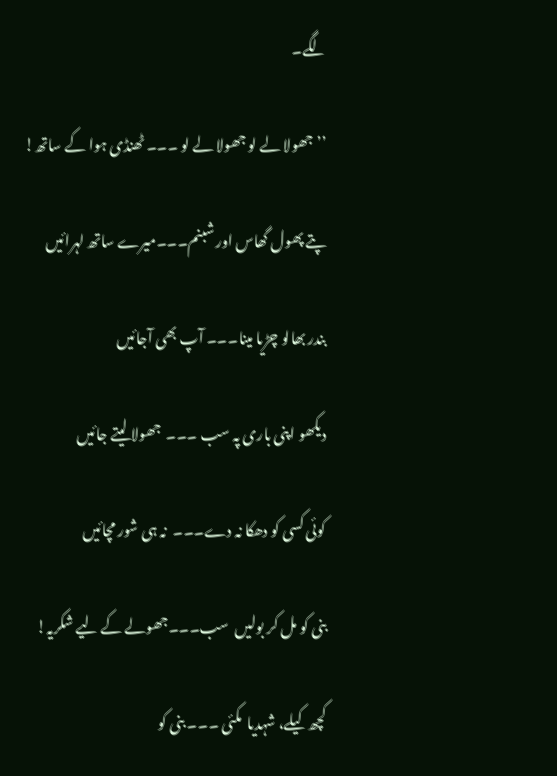لگے۔

’’جھولا لے لو جھولا لے لو ۔۔۔ ٹھنڈی ہوا کے ساتھ!

پتے پھول گھاس اور شبنم۔۔۔میرے ساتھ لہرائیں

بندر بھالو چڑیا مینا۔۔۔ آپ بھی آجائیں

دیکھو اپنی باری پہ سب ۔۔۔  جھولا لیتے جائیں

کوئی کسی کو دھکا نہ دے۔۔۔  نہ ہی شور مچائیں

بنی کو مل کر بولیں  سب۔۔۔جھولے کے لیے شکریہ!

کچھ کیلے، شہدیا  مکئی ۔۔۔ بنی کو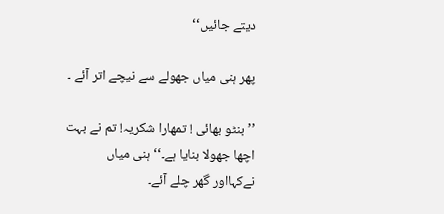دیتے جائیں‘‘

پھر ہنی میاں جھولے سے نیچے اتر آئے ۔

’’بنٹو بھائی ! تمھارا شکریہ! تم نے بہت اچھا جھولا بنایا ہے۔‘‘ ہنی میاں نےکہااور گھر چلے آئے۔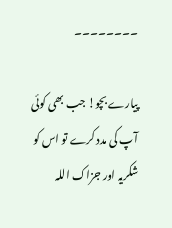۔۔۔۔۔۔۔۔

پیارے بچو! جب بھی کوئی آپ کی مدد کرے تو اس کو شکریہ اور جزاک اللہ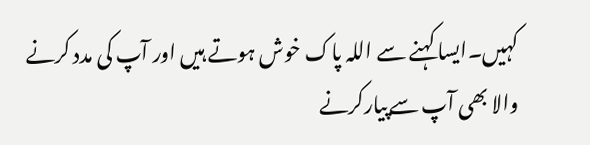کہیں۔ایسا کہنے سے اللہ پاک خوش ہوتے ہیں اور آپ کی مدد کرنے والا بھی آپ سےپیارکرنے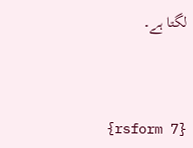لگتا ہے۔



 {rsform 7}